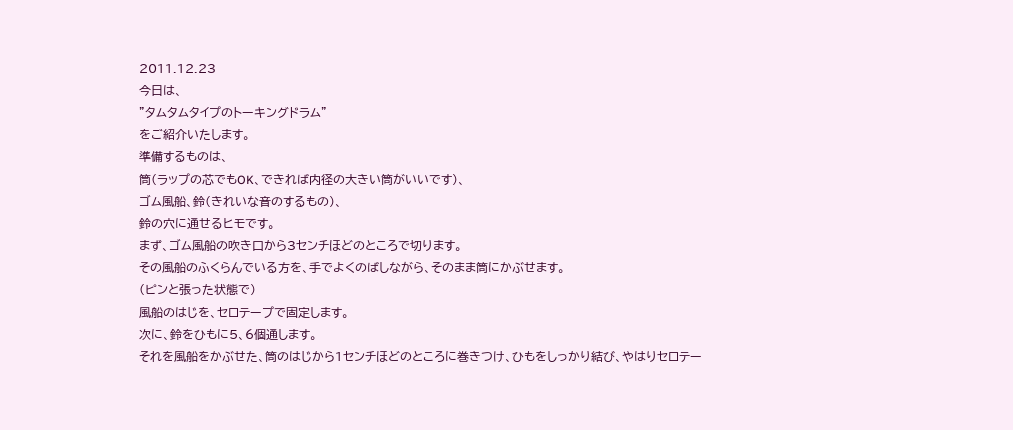2011.12.23
今日は、
”タムタムタイプのトーキングドラム”
をご紹介いたします。
準備するものは、
筒(ラップの芯でもOK、できれば内径の大きい筒がいいです)、
ゴム風船、鈴(きれいな音のするもの)、
鈴の穴に通せるヒモです。
まず、ゴム風船の吹き口から3センチほどのところで切ります。
その風船のふくらんでいる方を、手でよくのばしながら、そのまま筒にかぶせます。
(ピンと張った状態で)
風船のはじを、セロテープで固定します。
次に、鈴をひもに5、6個通します。
それを風船をかぶせた、筒のはじから1センチほどのところに巻きつけ、ひもをしっかり結び、やはりセロテー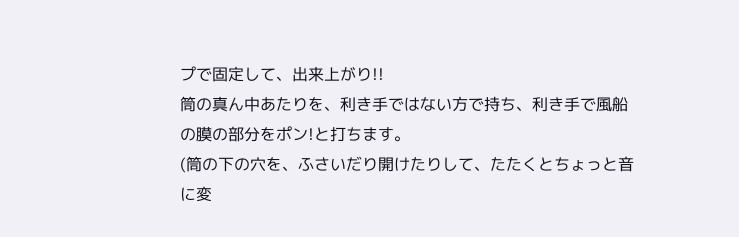プで固定して、出来上がり!!
筒の真ん中あたりを、利き手ではない方で持ち、利き手で風船の膜の部分をポン!と打ちます。
(筒の下の穴を、ふさいだり開けたりして、たたくとちょっと音に変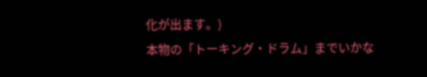化が出ます。)
本物の「トーキング・ドラム」までいかな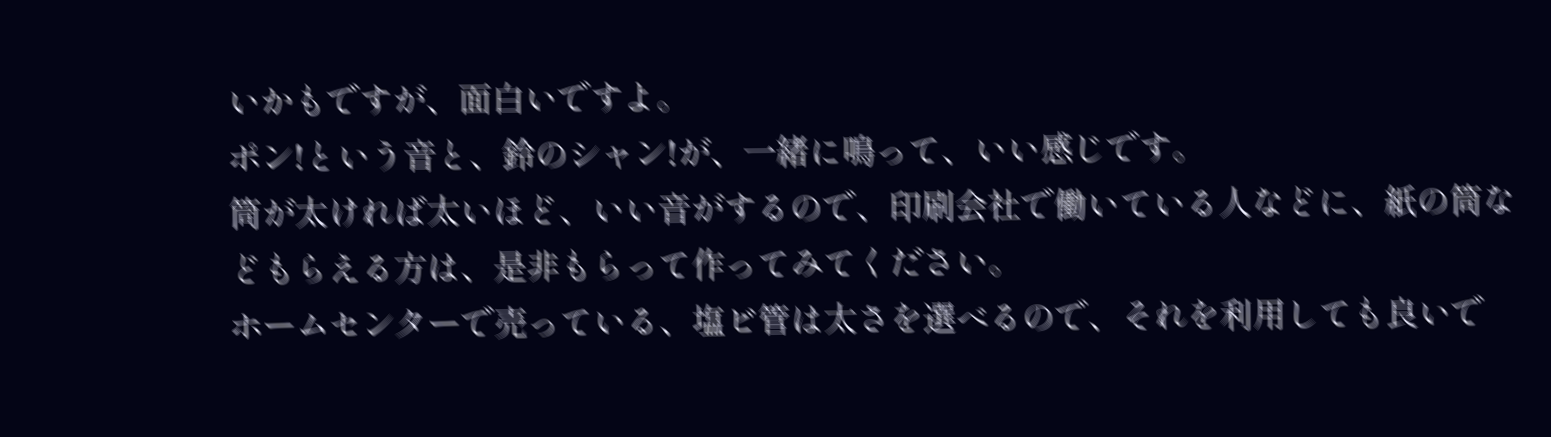いかもですが、面白いですよ。
ポン!という音と、鈴のシャン!が、一緒に鳴って、いい感じです。
筒が太ければ太いほど、いい音がするので、印刷会社で働いている人などに、紙の筒などもらえる方は、是非もらって作ってみてください。
ホームセンターで売っている、塩ビ管は太さを選べるので、それを利用しても良いで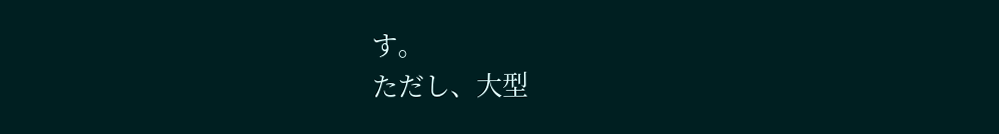す。
ただし、大型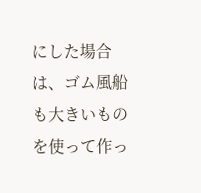にした場合は、ゴム風船も大きいものを使って作っ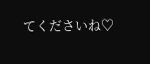てくださいね♡